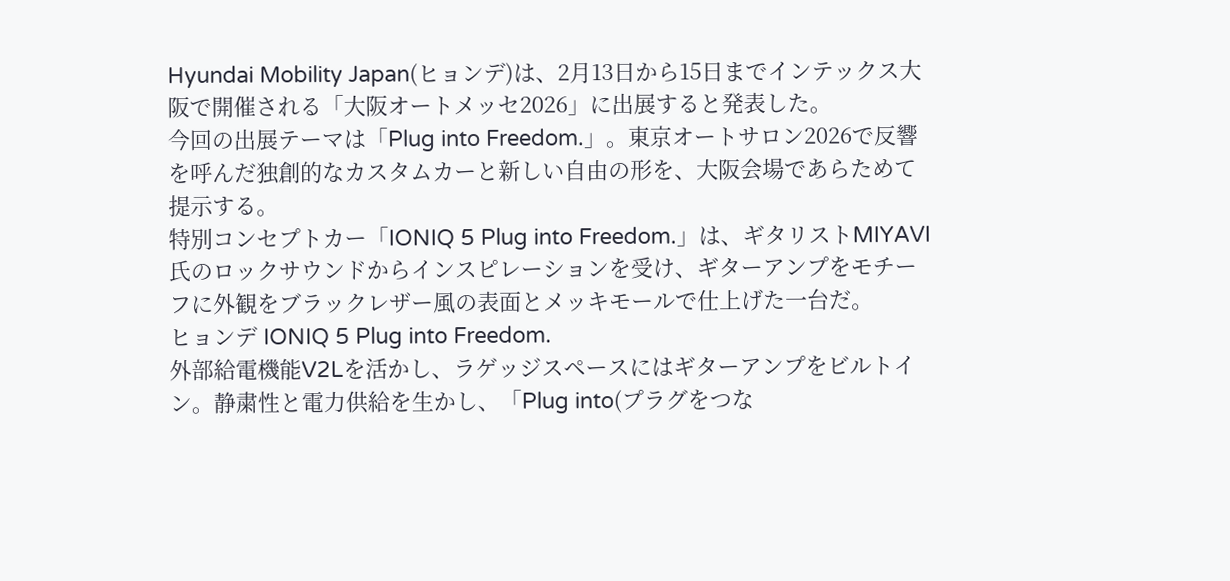Hyundai Mobility Japan(ヒョンデ)は、2月13日から15日までインテックス大阪で開催される「大阪オートメッセ2026」に出展すると発表した。
今回の出展テーマは「Plug into Freedom.」。東京オートサロン2026で反響を呼んだ独創的なカスタムカーと新しい自由の形を、大阪会場であらためて提示する。
特別コンセプトカー「IONIQ 5 Plug into Freedom.」は、ギタリストMIYAVI氏のロックサウンドからインスピレーションを受け、ギターアンプをモチーフに外観をブラックレザー風の表面とメッキモールで仕上げた一台だ。
ヒョンデ IONIQ 5 Plug into Freedom.
外部給電機能V2Lを活かし、ラゲッジスペースにはギターアンプをビルトイン。静粛性と電力供給を生かし、「Plug into(プラグをつな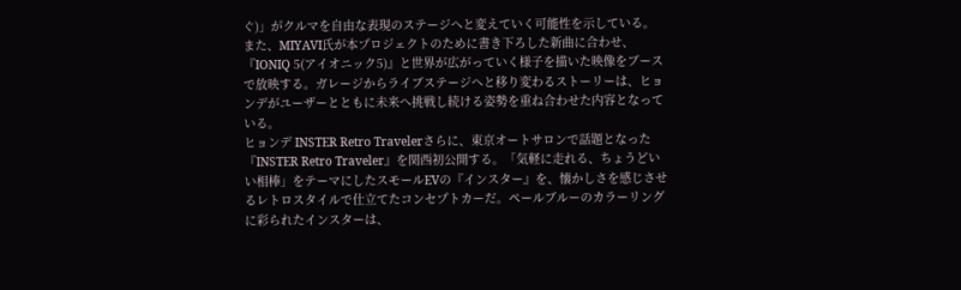ぐ)」がクルマを自由な表現のステージへと変えていく可能性を示している。
また、MIYAVI氏が本プロジェクトのために書き下ろした新曲に合わせ、『IONIQ 5(アイオニック5)』と世界が広がっていく様子を描いた映像をブースで放映する。ガレージからライブステージへと移り変わるストーリーは、ヒョンデがユーザーとともに未来へ挑戦し続ける姿勢を重ね合わせた内容となっている。
ヒョンデ INSTER Retro Travelerさらに、東京オートサロンで話題となった『INSTER Retro Traveler』を関西初公開する。「気軽に走れる、ちょうどいい相棒」をテーマにしたスモールEVの『インスター』を、懐かしさを感じさせるレトロスタイルで仕立てたコンセプトカーだ。ペールブルーのカラーリングに彩られたインスターは、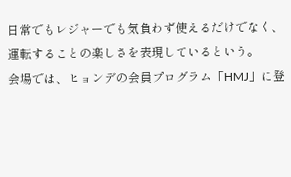日常でもレジャーでも気負わず使えるだけでなく、運転することの楽しさを表現しているという。
会場では、ヒョンデの会員プログラム「HMJ」に登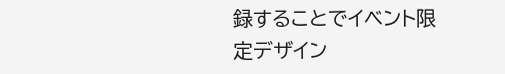録することでイベント限定デザイン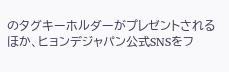のタグキーホルダーがプレゼントされるほか、ヒョンデジャパン公式SNSをフ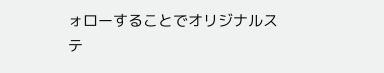ォローすることでオリジナルステ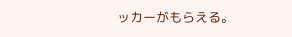ッカーがもらえる。